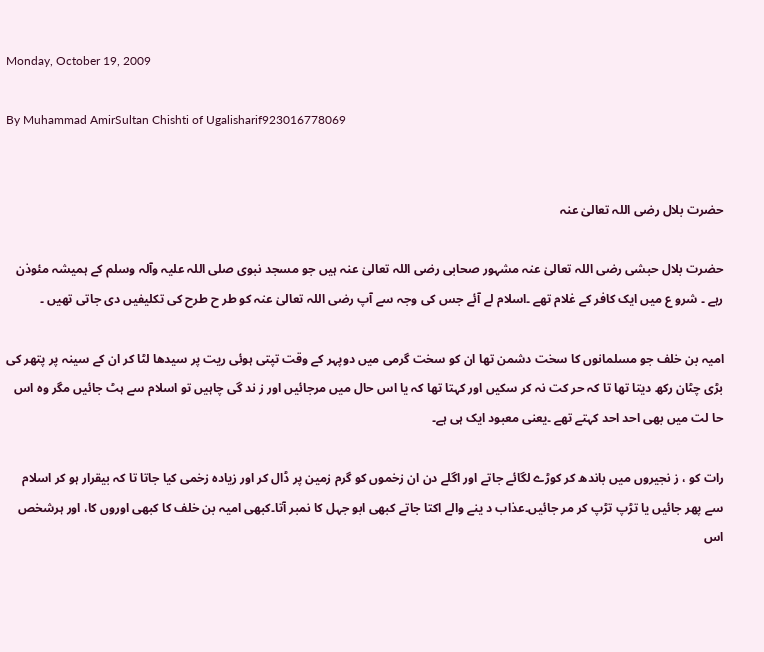Monday, October 19, 2009

By Muhammad AmirSultan Chishti of Ugalisharif923016778069


حضرت بلال رضی اللہ تعالیٰ عنہ

حضرت بلال حبشی رضی اللہ تعالیٰ عنہ مشہور صحابی رضی اللہ تعالیٰ عنہ ہیں جو مسجد نبوی صلی اللہ علیہ وآلہ وسلم کے ہمیشہ مئوذن رہے ۔ شرو ع میں ایک کافر کے غلام تھے ۔اسلام لے آئے جس کی وجہ سے آپ رضی اللہ تعالیٰ عنہ کو طر ح طرح کی تکلیفیں دی جاتی تھیں ۔

امیہ بن خلف جو مسلمانوں کا سخت دشمن تھا ان کو سخت گرمی میں دوپہر کے وقت تپتی ہوئی ریت پر سیدھا لٹا کر ان کے سینہ پر پتھر کی بڑی چٹان رکھ دیتا تھا تا کہ حر کت نہ کر سکیں اور کہتا تھا کہ یا اس حال میں مرجائیں اور ز ند گی چاہیں تو اسلام سے ہٹ جائیں مگر وہ اس حا لت میں بھی احد احد کہتے تھے ۔یعنی معبود ایک ہی ہے۔

رات کو ، ز نجیروں میں باندھ کر کوڑے لگائے جاتے اور اگلے دن ان زخموں کو گرم زمین پر ڈال کر اور زیادہ زخمی کیا جاتا تا کہ بیقرار ہو کر اسلام سے پھر جائیں یا تڑپ تڑپ کر مر جائیں۔عذاب د ینے والے اکتا جاتے کبھی ابو جہل کا نمبر آتا۔کبھی امیہ بن خلف کا کبھی اوروں کا، اور ہرشخص اس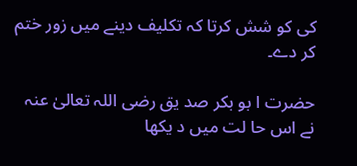کی کو شش کرتا کہ تکلیف دینے میں زور ختم کر دے۔

حضرت ا بو بکر صد یق رضی اللہ تعالیٰ عنہ نے اس حا لت میں د یکھا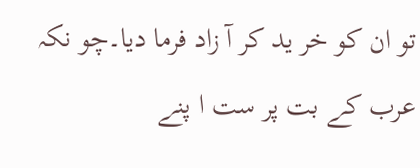تو ان کو خر ید کر آ زاد فرما دیا۔چو نکہ عرب کے بت پر ست ا پنے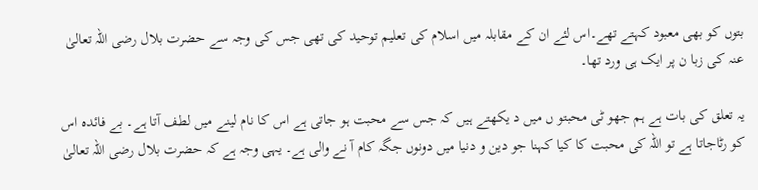بتوں کو بھی معبود کہتے تھے۔اس لئے ان کے مقابلہ میں اسلام کی تعلیم توحید کی تھی جس کی وجہ سے حضرت بلال رضی اللہ تعالیٰ عنہ کی زبا ن پر ایک ہی ورد تھا۔

یہ تعلق کی بات ہے ہم جھو ٹی محبتو ں میں د یکھتے ہیں کہ جس سے محبت ہو جاتی ہے اس کا نام لینے میں لطف آتا ہے۔ بے فائدہ اس کو رٹاجاتا ہے تو اللہ کی محبت کا کیا کہنا جو دین و دنیا میں دونوں جگہ کام آ نے والی ہے۔ یہی وجہ ہے کہ حضرت بلال رضی اللہ تعالیٰ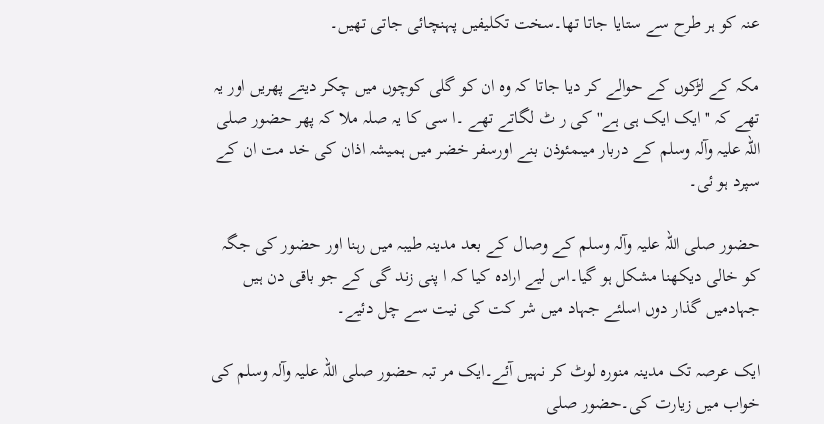عنہ کو ہر طرح سے ستایا جاتا تھا۔سخت تکلیفیں پہنچائی جاتی تھیں۔

مکہ کے لڑکوں کے حوالے کر دیا جاتا کہ وہ ان کو گلی کوچوں میں چکر دیتے پھریں اور یہ تھے کہ ''ایک ایک ہی ہے'' کی ر ٹ لگاتے تھے ۔ا سی کا یہ صلہ ملا کہ پھر حضور صلی اللہ علیہ وآلہ وسلم کے دربار میںمئوذن بنے اورسفر خضر میں ہمیشہ اذان کی خد مت ان کے سپرد ہو ئی۔

حضور صلی اللہ علیہ وآلہ وسلم کے وصال کے بعد مدینہ طیبہ میں رہنا اور حضور کی جگہ کو خالی دیکھنا مشکل ہو گیا۔اس لیے ارادہ کیا کہ ا پنی زند گی کے جو باقی دن ہیں جہادمیں گذار دوں اسلئے جہاد میں شر کت کی نیت سے چل دئیے۔

ایک عرصہ تک مدینہ منورہ لوٹ کر نہیں آئے۔ایک مر تبہ حضور صلی اللہ علیہ وآلہ وسلم کی خواب میں زیارت کی۔حضور صلی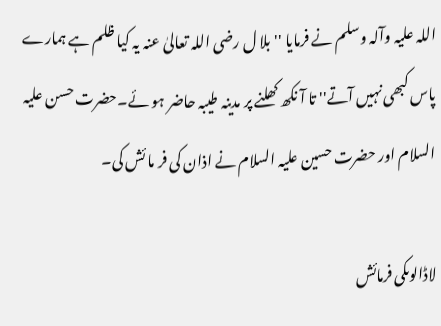اللہ علیہ وآلہ وسلم نے فرمایا ''بلا ل رضی اللہ تعالیٰ عنہ یہ کیا ظلم ہے ہمارے پاس کبھی نہیں آتے'' تا آ نکھ کھلنے پر مدینہ طیبہ حاضر ہو ئے۔حضرت حسن علیہ السلام اور حضرت حسین علیہ السلام نے اذان کی فر ما ئش کی۔

لاڈالوںکی فرمائش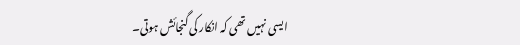ایسی نہیں تھی کہ انکار کی گنجائش ہوتی۔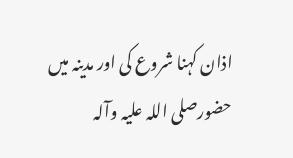اذان کہنا شروع کی اور مدینہ میں حضورصلی اللہ علیہ وآلہ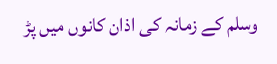وسلم کے زمانہ کی اذان کانوں میں پڑ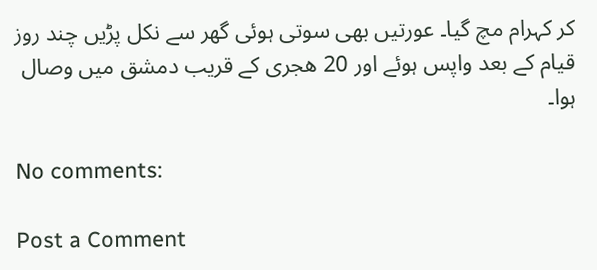کر کہرام مچ گیا۔ عورتیں بھی سوتی ہوئی گھر سے نکل پڑیں چند روز قیام کے بعد واپس ہوئے اور 20 ھجری کے قریب دمشق میں وصال ہوا۔

No comments:

Post a Comment